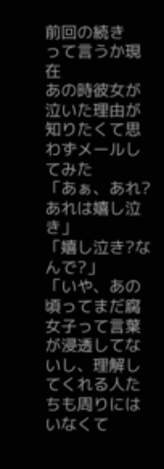前回の続き
って言うか現在
あの時彼女が泣いた理由が知りたくて思わずメールしてみた
「あぁ、あれ?あれは嬉し泣き」
「嬉し泣き?なんで?」
「いや、あの頃ってまだ腐女子って言葉が浸透してないし、理解してくれる人たちも周りにはいなくて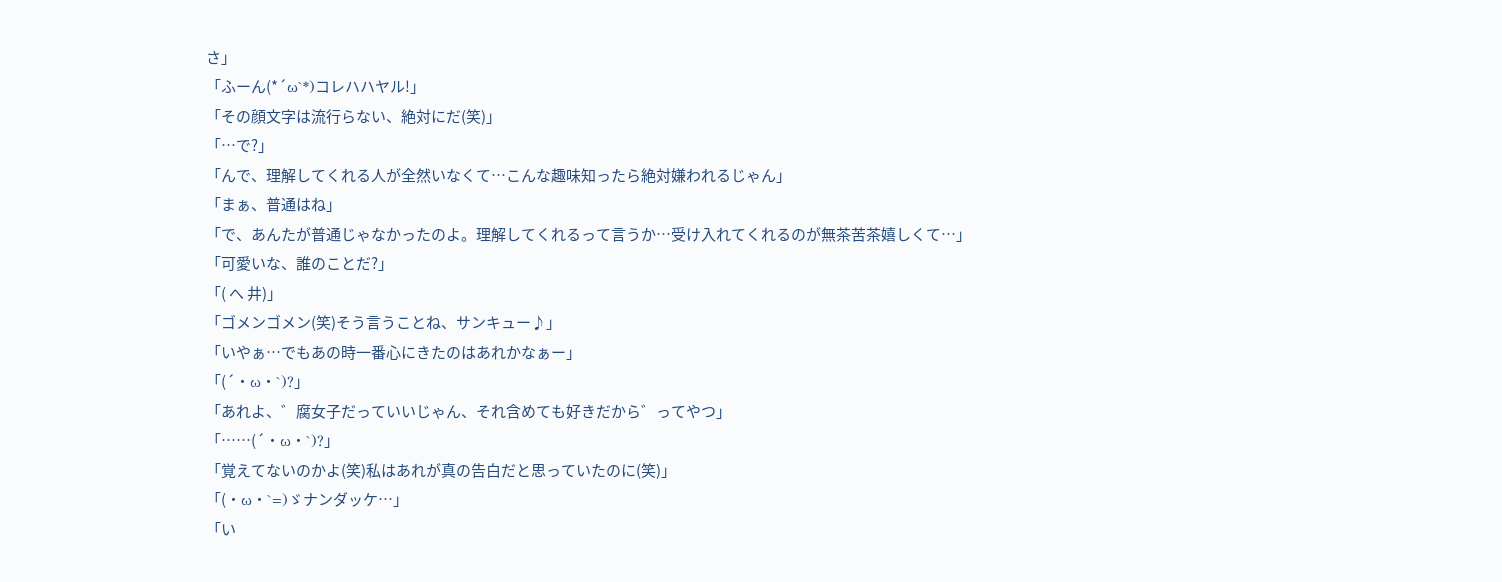さ」
「ふーん(*´ω`*)コレハハヤル!」
「その顔文字は流行らない、絶対にだ(笑)」
「…で?」
「んで、理解してくれる人が全然いなくて…こんな趣味知ったら絶対嫌われるじゃん」
「まぁ、普通はね」
「で、あんたが普通じゃなかったのよ。理解してくれるって言うか…受け入れてくれるのが無茶苦茶嬉しくて…」
「可愛いな、誰のことだ?」
「( へ 井)」
「ゴメンゴメン(笑)そう言うことね、サンキュー♪」
「いやぁ…でもあの時一番心にきたのはあれかなぁー」
「(´・ω・`)?」
「あれよ、゛腐女子だっていいじゃん、それ含めても好きだから゛ってやつ」
「……(´・ω・`)?」
「覚えてないのかよ(笑)私はあれが真の告白だと思っていたのに(笑)」
「(・ω・`=)ゞナンダッケ…」
「い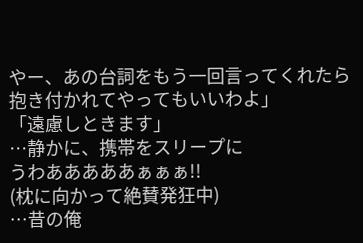やー、あの台詞をもう一回言ってくれたら抱き付かれてやってもいいわよ」
「遠慮しときます」
…静かに、携帯をスリープに
うわあああああぁぁぁ!!
(枕に向かって絶賛発狂中)
…昔の俺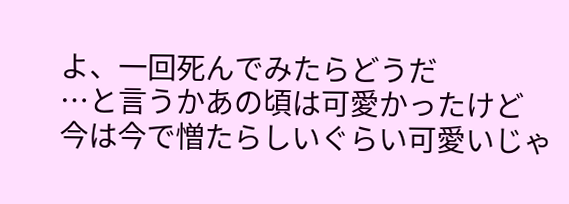よ、一回死んでみたらどうだ
…と言うかあの頃は可愛かったけど
今は今で憎たらしいぐらい可愛いじゃ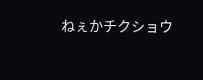ねぇかチクショウ